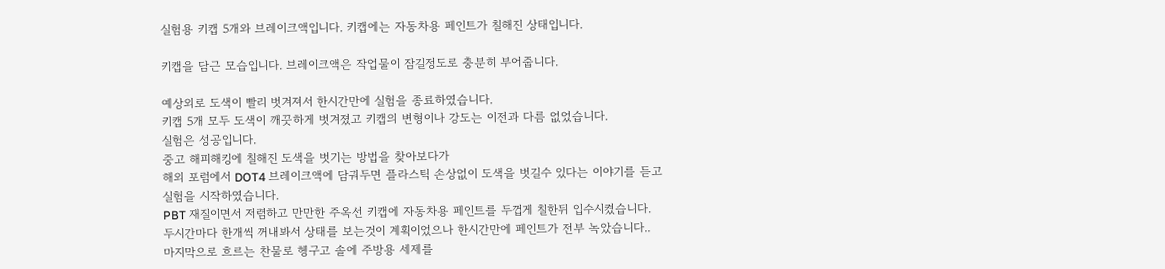실험용 키캡 5개와 브레이크액입니다. 키캡에는 자동차용 페인트가 칠해진 상태입니다.

키캡을 담근 모습입니다. 브레이크액은 작업물이 잠길정도로 충분히 부어줍니다.

예상외로 도색이 빨리 벗겨져서 한시간만에 실험을 종료하였습니다.
키캡 5개 모두 도색이 깨끗하게 벗겨졌고 키캡의 변형이나 강도는 이전과 다름 없었습니다.
실험은 성공입니다.
중고 해피해킹에 칠해진 도색을 벗기는 방법을 찾아보다가
해외 포럼에서 DOT4 브레이크액에 담궈두면 플라스틱 손상없이 도색을 벗길수 있다는 이야기를 듣고 실험을 시작하였습니다.
PBT 재질이면서 저렴하고 만만한 주옥선 키캡에 자동차용 페인트를 두껍게 칠한뒤 입수시켰습니다.
두시간마다 한개씩 꺼내봐서 상태를 보는것이 계획이었으나 한시간만에 페인트가 전부 녹았습니다..
마지막으로 흐르는 찬물로 헹구고 솔에 주방용 세제를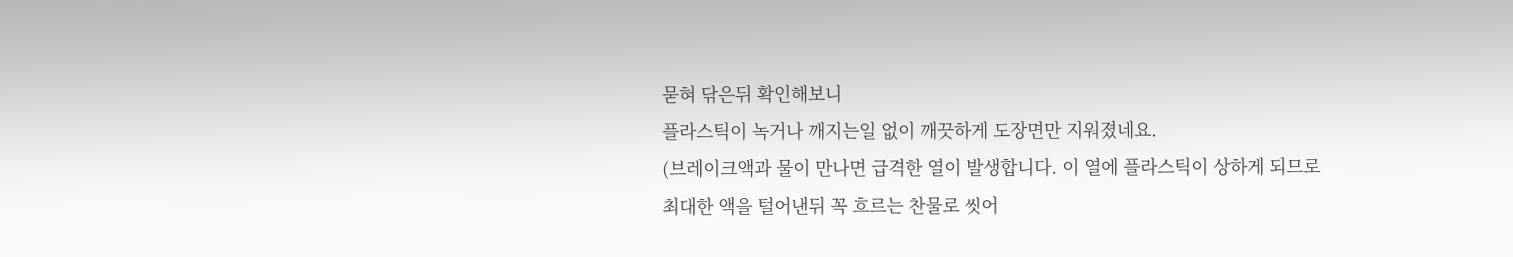묻혀 닦은뒤 확인해보니
플라스틱이 녹거나 깨지는일 없이 깨끗하게 도장면만 지워졌네요.
(브레이크액과 물이 만나면 급격한 열이 발생합니다. 이 열에 플라스틱이 상하게 되므로
최대한 액을 털어낸뒤 꼭 흐르는 찬물로 씻어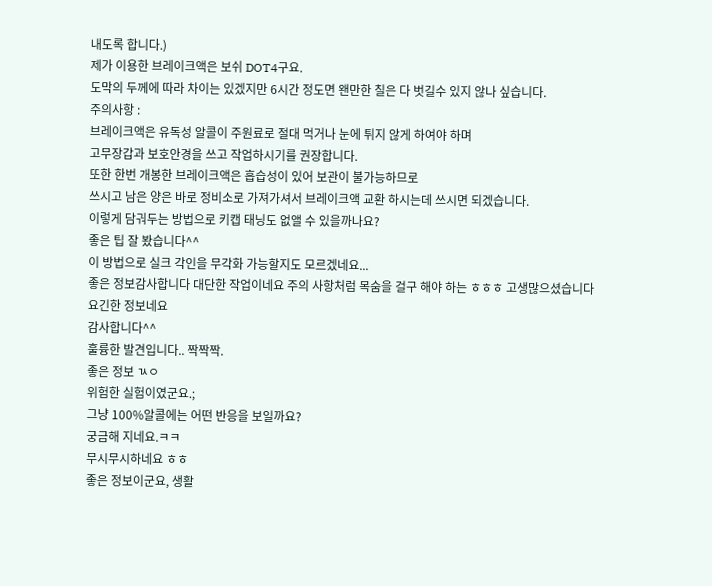내도록 합니다.)
제가 이용한 브레이크액은 보쉬 DOT4구요.
도막의 두께에 따라 차이는 있겠지만 6시간 정도면 왠만한 칠은 다 벗길수 있지 않나 싶습니다.
주의사항 :
브레이크액은 유독성 알콜이 주원료로 절대 먹거나 눈에 튀지 않게 하여야 하며
고무장갑과 보호안경을 쓰고 작업하시기를 권장합니다.
또한 한번 개봉한 브레이크액은 흡습성이 있어 보관이 불가능하므로
쓰시고 남은 양은 바로 정비소로 가져가셔서 브레이크액 교환 하시는데 쓰시면 되겠습니다.
이렇게 담궈두는 방법으로 키캡 태닝도 없앨 수 있을까나요?
좋은 팁 잘 봤습니다^^
이 방법으로 실크 각인을 무각화 가능할지도 모르겠네요...
좋은 정보감사합니다 대단한 작업이네요 주의 사항처럼 목숨을 걸구 해야 하는 ㅎㅎㅎ 고생많으셨습니다
요긴한 정보네요
감사합니다^^
훌륭한 발견입니다.. 짝짝짝.
좋은 정보 ㄳㅇ
위험한 실험이였군요.;
그냥 100%알콜에는 어떤 반응을 보일까요?
궁금해 지네요.ㅋㅋ
무시무시하네요 ㅎㅎ
좋은 정보이군요, 생활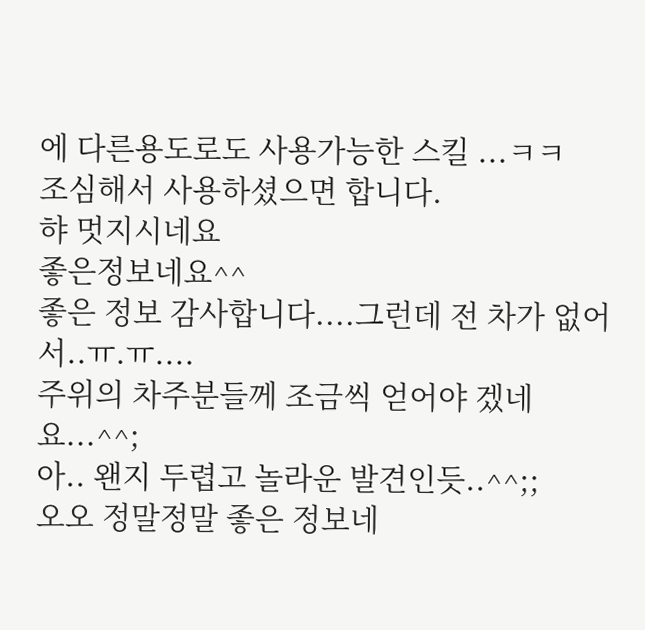에 다른용도로도 사용가능한 스킬 ...ㅋㅋ
조심해서 사용하셨으면 합니다.
햐 멋지시네요
좋은정보네요^^
좋은 정보 감사합니다....그런데 전 차가 없어서..ㅠ.ㅠ....
주위의 차주분들께 조금씩 얻어야 겠네요...^^;
아.. 왠지 두렵고 놀라운 발견인듯..^^;;
오오 정말정말 좋은 정보네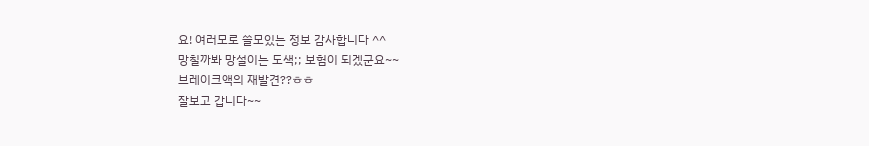요! 여러모로 쓸모있는 정보 감사합니다 ^^
망칠까봐 망설이는 도색;; 보험이 되겠군요~~
브레이크액의 재발견??ㅎㅎ
잘보고 갑니다~~